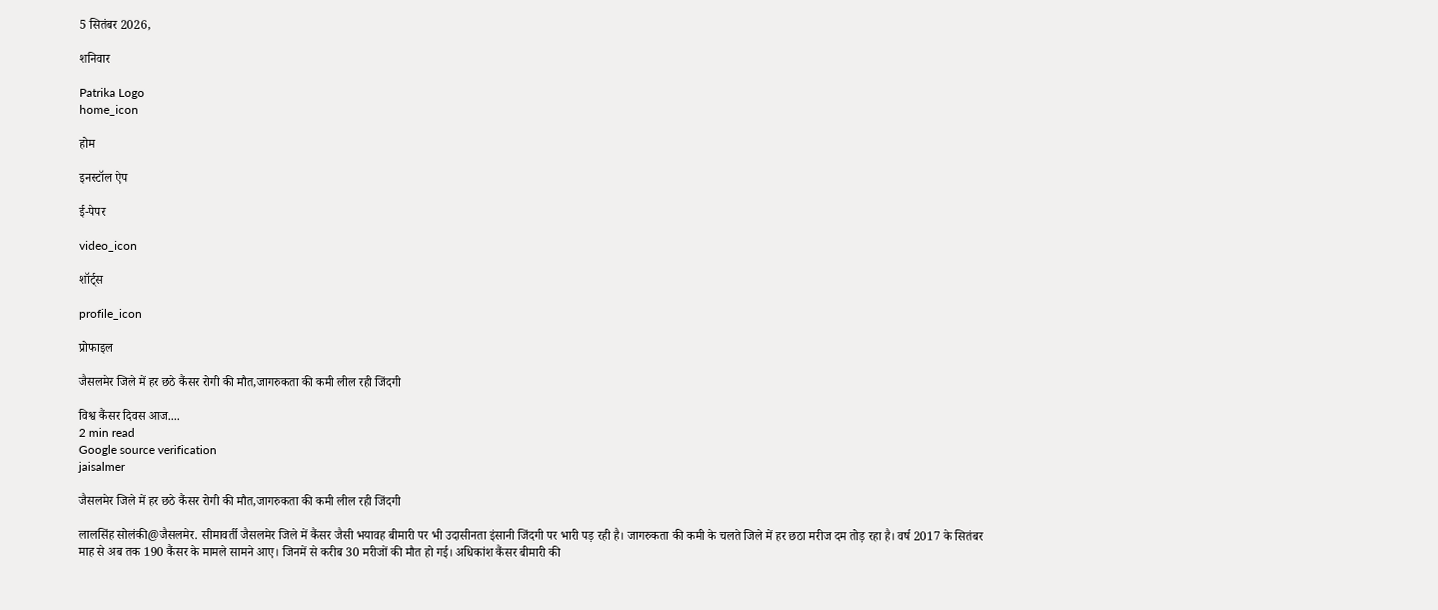5 सितंबर 2026,

शनिवार

Patrika Logo
home_icon

होम

इनस्टॉल ऐप

ई-पेपर

video_icon

शॉर्ट्स

profile_icon

प्रोफाइल

जैसलमेर जिले में हर छठे कैंसर रोगी की मौत,जागरुकता की कमी लील रही जिंदगी

विश्व कैंसर दिवस आज....
2 min read
Google source verification
jaisalmer

जैसलमेर जिले में हर छठे कैंसर रोगी की मौत,जागरुकता की कमी लील रही जिंदगी

लालसिंह सोलंकी@जैसलमेर. सीमावर्ती जैसलमेर जिले में कैंसर जैसी भयावह बीमारी पर भी उदासीनता इंसानी जिंदगी पर भारी पड़ रही है। जागरुकता की कमी के चलते जिले में हर छठा मरीज दम तोड़ रहा है। वर्ष 2017 के सितंबर माह से अब तक 190 कैंसर के मामले सामने आए। जिनमें से करीब 30 मरीजों की मौत हो गई। अधिकांश कैंसर बीमारी की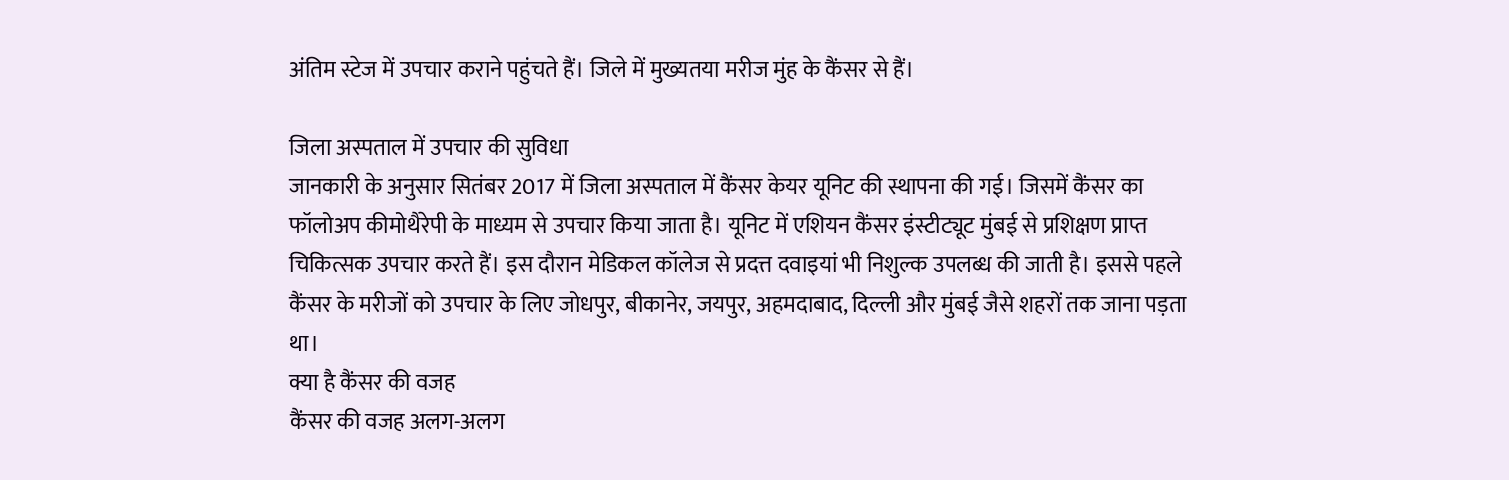अंतिम स्टेज में उपचार कराने पहुंचते हैं। जिले में मुख्यतया मरीज मुंह के कैंसर से हैं।

जिला अस्पताल में उपचार की सुविधा
जानकारी के अनुसार सितंबर 2017 में जिला अस्पताल में कैंसर केयर यूनिट की स्थापना की गई। जिसमें कैंसर का फॉलोअप कीमोथैरेपी के माध्यम से उपचार किया जाता है। यूनिट में एशियन कैंसर इंस्टीट्यूट मुंबई से प्रशिक्षण प्राप्त चिकित्सक उपचार करते हैं। इस दौरान मेडिकल कॉलेज से प्रदत्त दवाइयां भी निशुल्क उपलब्ध की जाती है। इससे पहले कैंसर के मरीजों को उपचार के लिए जोधपुर, बीकानेर, जयपुर, अहमदाबाद, दिल्ली और मुंबई जैसे शहरों तक जाना पड़ता था।
क्या है कैंसर की वजह
कैंसर की वजह अलग-अलग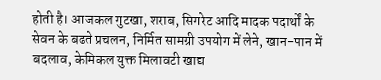होती है। आजकल गुटखा, शराब, सिगरेट आदि मादक पदार्थों के सेवन के बढते प्रचलन, निर्मित सामग्री उपयोग में लेने, खान-पान में बदलाव, केमिकल युक्त मिलावटी खाद्य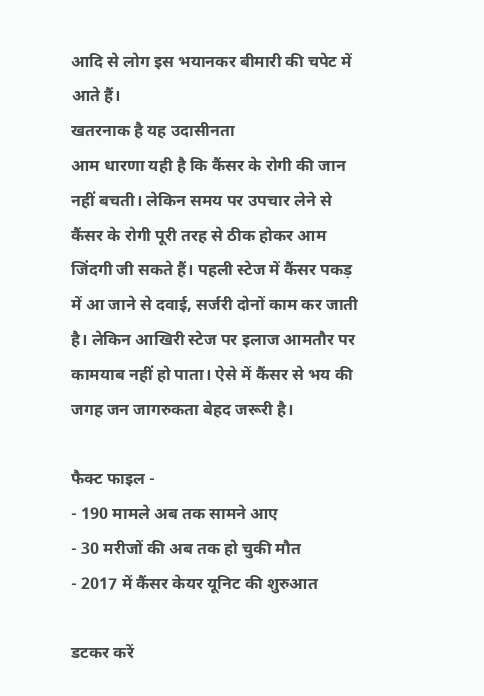आदि से लोग इस भयानकर बीमारी की चपेट में आते हैं।
खतरनाक है यह उदासीनता
आम धारणा यही है कि कैंसर के रोगी की जान नहीं बचती। लेकिन समय पर उपचार लेने से कैंसर के रोगी पूरी तरह से ठीक होकर आम जिंदगी जी सकते हैं। पहली स्टेज में कैंसर पकड़ में आ जाने से दवाई, सर्जरी दोनों काम कर जाती है। लेकिन आखिरी स्टेज पर इलाज आमतौर पर कामयाब नहीं हो पाता। ऐसे में कैंसर से भय की जगह जन जागरुकता बेहद जरूरी है।

फैक्ट फाइल -
- 190 मामले अब तक सामने आए
- 30 मरीजों की अब तक हो चुकी मौत
- 2017 में कैंसर केयर यूनिट की शुरुआत

डटकर करें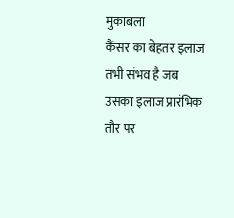मुकाबला
कैंसर का बेहतर इलाज तभी संभव है जब उसका इलाज प्रारंभिक तौर पर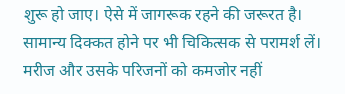शुरू हो जाए। ऐसे में जागरूक रहने की जरूरत है। सामान्य दिक्कत होने पर भी चिकित्सक से परामर्श लें। मरीज और उसके परिजनों को कमजोर नहीं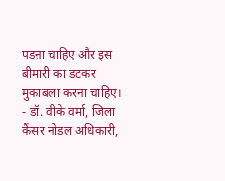पडऩा चाहिए और इस बीमारी का डटकर मुकाबला करना चाहिए।
- डॉ. वीके वर्मा, जिला कैंसर नोडल अधिकारी,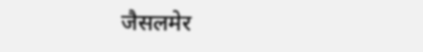जैसलमेर